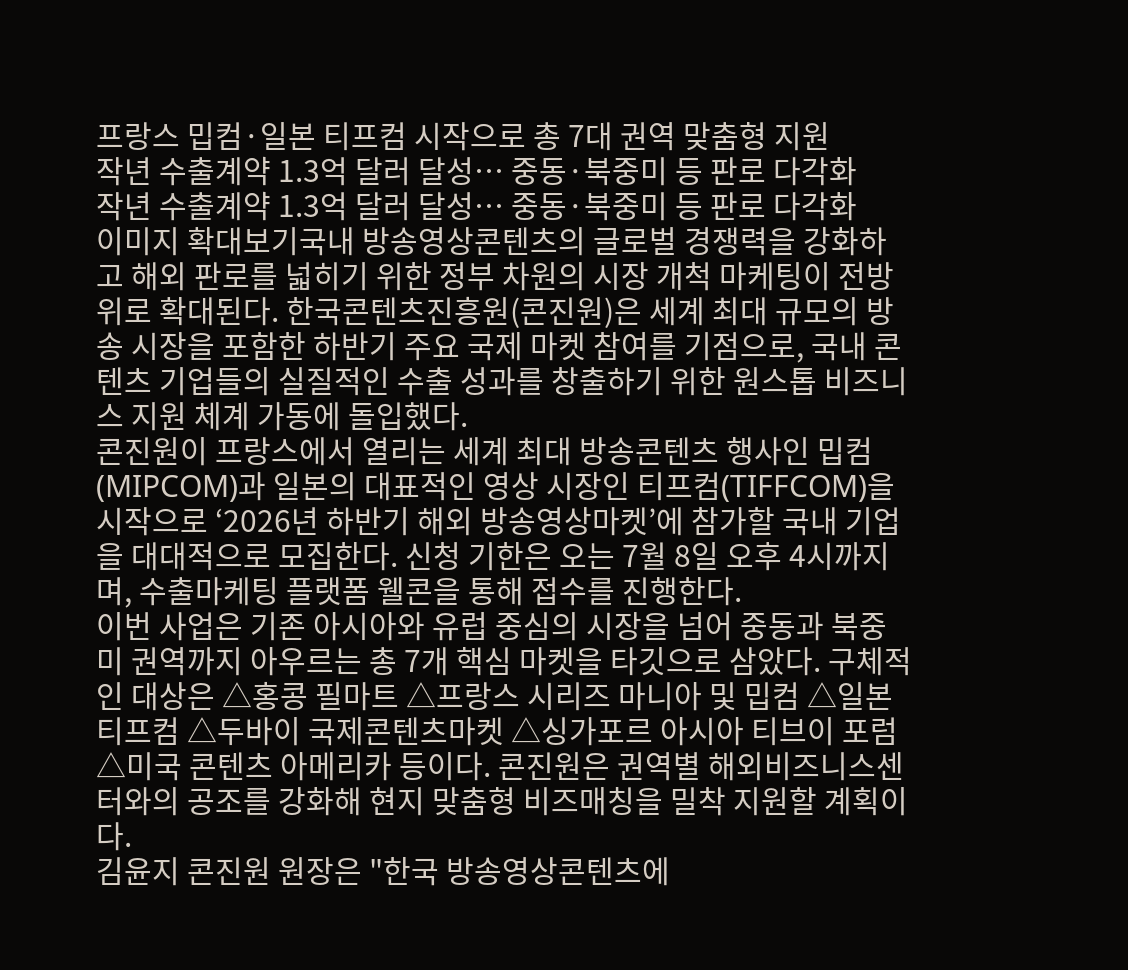프랑스 밉컴·일본 티프컴 시작으로 총 7대 권역 맞춤형 지원
작년 수출계약 1.3억 달러 달성… 중동·북중미 등 판로 다각화
작년 수출계약 1.3억 달러 달성… 중동·북중미 등 판로 다각화
이미지 확대보기국내 방송영상콘텐츠의 글로벌 경쟁력을 강화하고 해외 판로를 넓히기 위한 정부 차원의 시장 개척 마케팅이 전방위로 확대된다. 한국콘텐츠진흥원(콘진원)은 세계 최대 규모의 방송 시장을 포함한 하반기 주요 국제 마켓 참여를 기점으로, 국내 콘텐츠 기업들의 실질적인 수출 성과를 창출하기 위한 원스톱 비즈니스 지원 체계 가동에 돌입했다.
콘진원이 프랑스에서 열리는 세계 최대 방송콘텐츠 행사인 밉컴(MIPCOM)과 일본의 대표적인 영상 시장인 티프컴(TIFFCOM)을 시작으로 ‘2026년 하반기 해외 방송영상마켓’에 참가할 국내 기업을 대대적으로 모집한다. 신청 기한은 오는 7월 8일 오후 4시까지며, 수출마케팅 플랫폼 웰콘을 통해 접수를 진행한다.
이번 사업은 기존 아시아와 유럽 중심의 시장을 넘어 중동과 북중미 권역까지 아우르는 총 7개 핵심 마켓을 타깃으로 삼았다. 구체적인 대상은 △홍콩 필마트 △프랑스 시리즈 마니아 및 밉컴 △일본 티프컴 △두바이 국제콘텐츠마켓 △싱가포르 아시아 티브이 포럼 △미국 콘텐츠 아메리카 등이다. 콘진원은 권역별 해외비즈니스센터와의 공조를 강화해 현지 맞춤형 비즈매칭을 밀착 지원할 계획이다.
김윤지 콘진원 원장은 "한국 방송영상콘텐츠에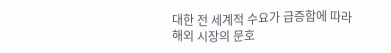대한 전 세계적 수요가 급증함에 따라 해외 시장의 문호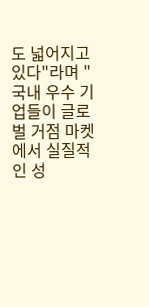도 넓어지고 있다"라며 "국내 우수 기업들이 글로벌 거점 마켓에서 실질적인 성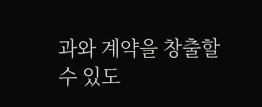과와 계약을 창출할 수 있도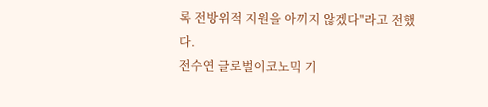록 전방위적 지원을 아끼지 않겠다"라고 전했다.
전수연 글로벌이코노믹 기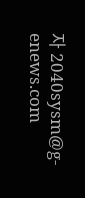자 2040sysm@g-enews.com